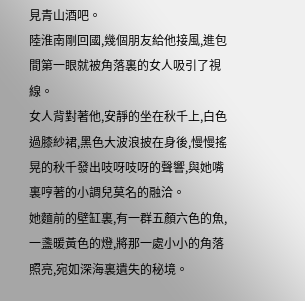見青山酒吧。
陸淮南剛回國,幾個朋友給他接風,進包間第一眼就被角落裏的女人吸引了視線。
女人背對著他,安靜的坐在秋千上,白色過膝紗裙,黑色大波浪披在身後,慢慢搖晃的秋千發出吱呀吱呀的聲響,與她嘴裏哼著的小調兒莫名的融洽。
她麵前的壁缸裏,有一群五顏六色的魚,一盞暖黃色的燈,將那一處小小的角落照亮,宛如深海裏遺失的秘境。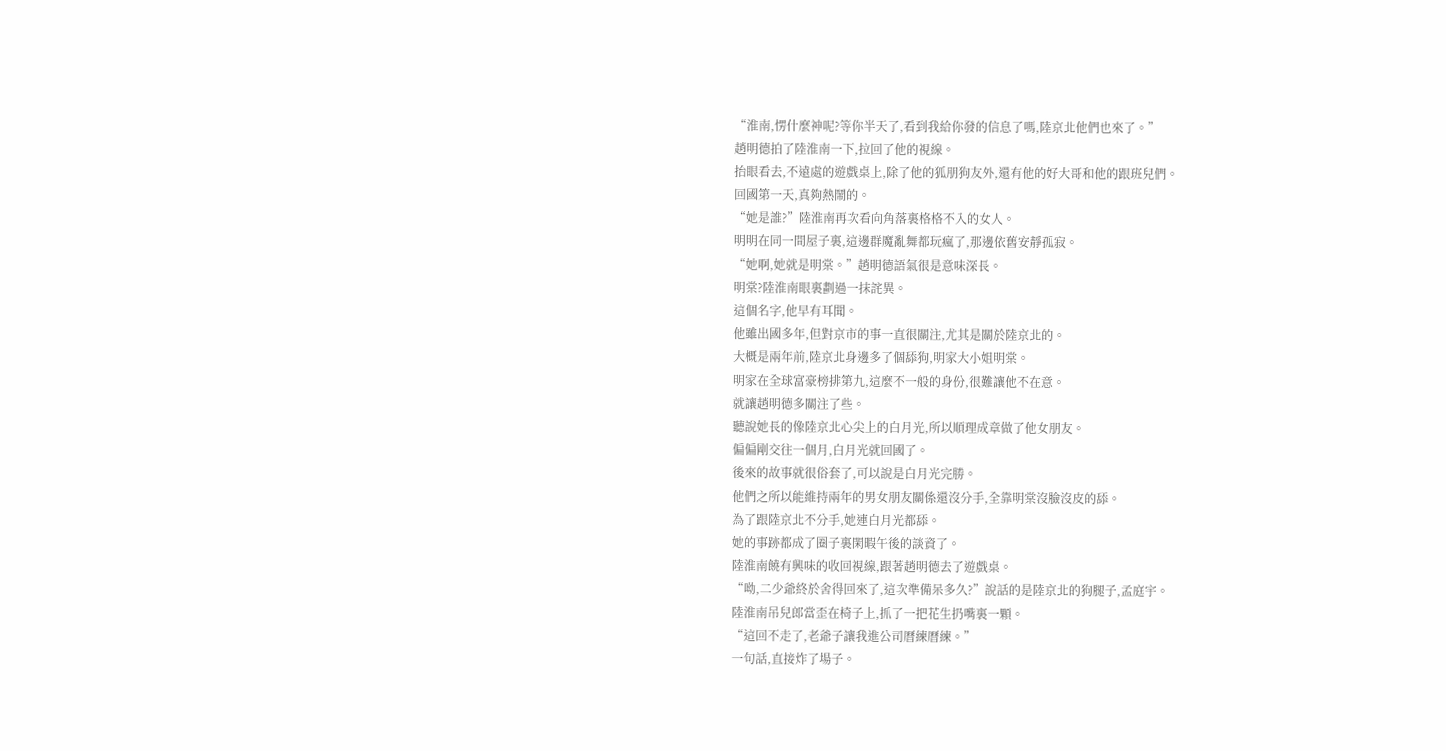“淮南,愣什麼神呢?等你半天了,看到我給你發的信息了嗎,陸京北他們也來了。”
趙明德拍了陸淮南一下,拉回了他的視線。
抬眼看去,不遠處的遊戲桌上,除了他的狐朋狗友外,還有他的好大哥和他的跟班兒們。
回國第一天,真夠熱鬧的。
“她是誰?”陸淮南再次看向角落裏格格不入的女人。
明明在同一間屋子裏,這邊群魔亂舞都玩瘋了,那邊依舊安靜孤寂。
“她啊,她就是明棠。”趙明德語氣很是意味深長。
明棠?陸淮南眼裏劃過一抹詫異。
這個名字,他早有耳聞。
他雖出國多年,但對京市的事一直很關注,尤其是關於陸京北的。
大概是兩年前,陸京北身邊多了個舔狗,明家大小姐明棠。
明家在全球富豪榜排第九,這麼不一般的身份,很難讓他不在意。
就讓趙明德多關注了些。
聽說她長的像陸京北心尖上的白月光,所以順理成章做了他女朋友。
偏偏剛交往一個月,白月光就回國了。
後來的故事就很俗套了,可以說是白月光完勝。
他們之所以能維持兩年的男女朋友關係還沒分手,全靠明棠沒臉沒皮的舔。
為了跟陸京北不分手,她連白月光都舔。
她的事跡都成了圈子裏閑暇午後的談資了。
陸淮南饒有興味的收回視線,跟著趙明德去了遊戲桌。
“呦,二少爺終於舍得回來了,這次準備呆多久?”說話的是陸京北的狗腿子,孟庭宇。
陸淮南吊兒郎當歪在椅子上,抓了一把花生扔嘴裏一顆。
“這回不走了,老爺子讓我進公司曆練曆練。”
一句話,直接炸了場子。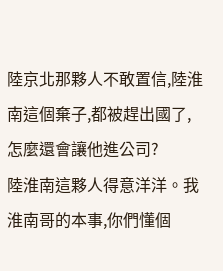陸京北那夥人不敢置信,陸淮南這個棄子,都被趕出國了,怎麼還會讓他進公司?
陸淮南這夥人得意洋洋。我淮南哥的本事,你們懂個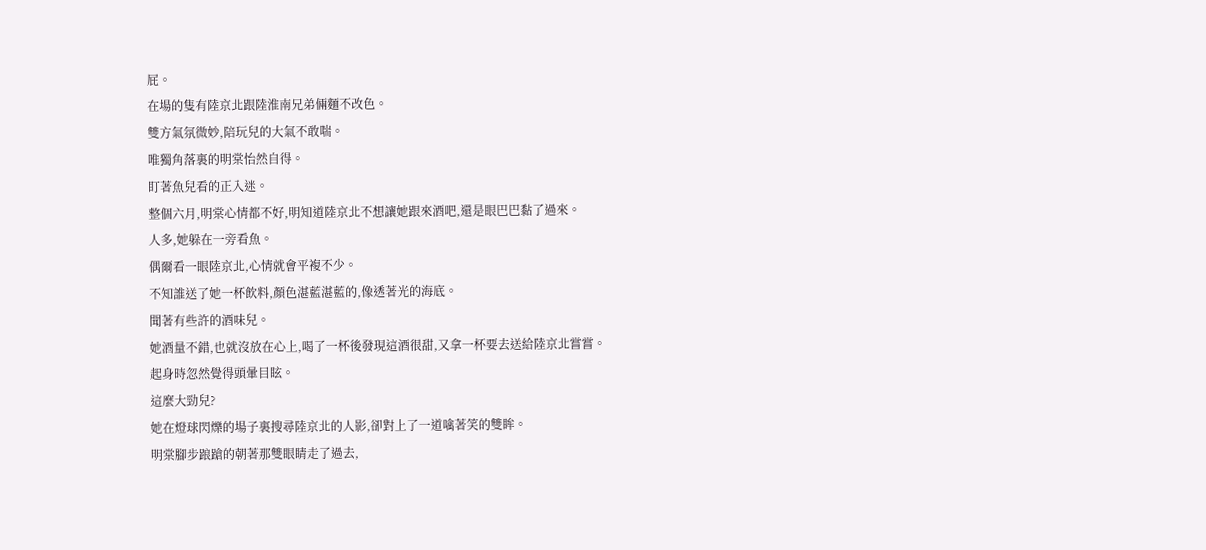屁。
在場的隻有陸京北跟陸淮南兄弟倆麵不改色。
雙方氣氛微妙,陪玩兒的大氣不敢喘。
唯獨角落裏的明棠怡然自得。
盯著魚兒看的正入迷。
整個六月,明棠心情都不好,明知道陸京北不想讓她跟來酒吧,還是眼巴巴黏了過來。
人多,她躲在一旁看魚。
偶爾看一眼陸京北,心情就會平複不少。
不知誰送了她一杯飲料,顏色湛藍湛藍的,像透著光的海底。
聞著有些許的酒味兒。
她酒量不錯,也就沒放在心上,喝了一杯後發現這酒很甜,又拿一杯要去送給陸京北嘗嘗。
起身時忽然覺得頭暈目眩。
這麼大勁兒?
她在燈球閃爍的場子裏搜尋陸京北的人影,卻對上了一道噙著笑的雙眸。
明棠腳步踉蹌的朝著那雙眼睛走了過去,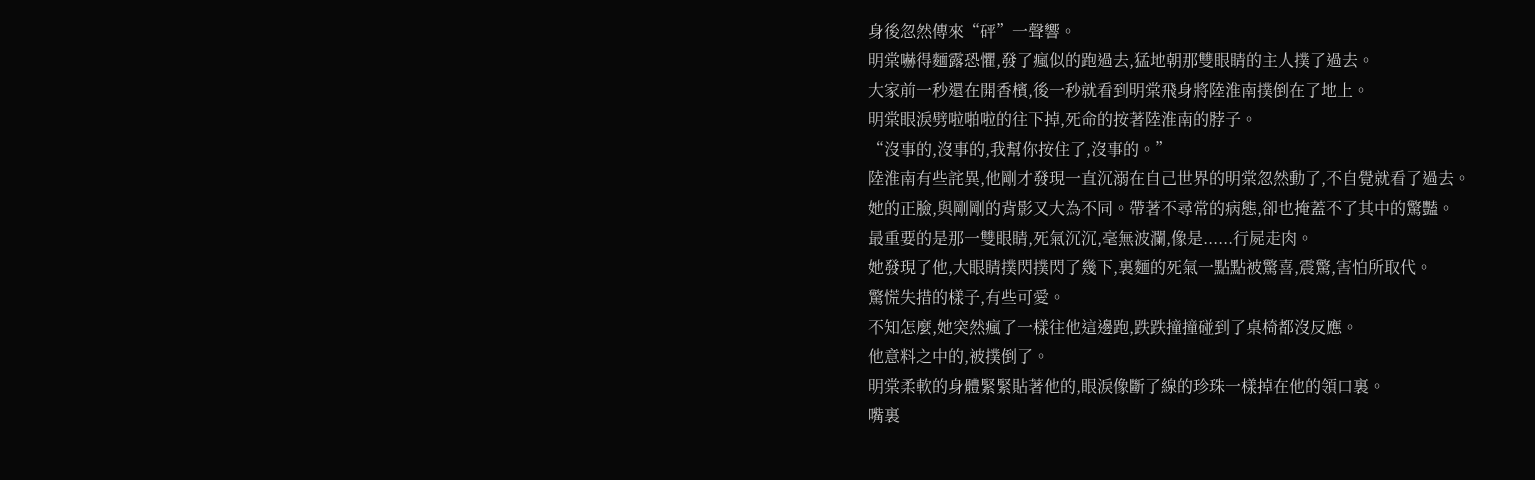身後忽然傳來“砰”一聲響。
明棠嚇得麵露恐懼,發了瘋似的跑過去,猛地朝那雙眼睛的主人撲了過去。
大家前一秒還在開香檳,後一秒就看到明棠飛身將陸淮南撲倒在了地上。
明棠眼淚劈啦啪啦的往下掉,死命的按著陸淮南的脖子。
“沒事的,沒事的,我幫你按住了,沒事的。”
陸淮南有些詫異,他剛才發現一直沉溺在自己世界的明棠忽然動了,不自覺就看了過去。
她的正臉,與剛剛的背影又大為不同。帶著不尋常的病態,卻也掩蓋不了其中的驚豔。
最重要的是那一雙眼睛,死氣沉沉,毫無波瀾,像是......行屍走肉。
她發現了他,大眼睛撲閃撲閃了幾下,裏麵的死氣一點點被驚喜,震驚,害怕所取代。
驚慌失措的樣子,有些可愛。
不知怎麼,她突然瘋了一樣往他這邊跑,跌跌撞撞碰到了桌椅都沒反應。
他意料之中的,被撲倒了。
明棠柔軟的身體緊緊貼著他的,眼淚像斷了線的珍珠一樣掉在他的領口裏。
嘴裏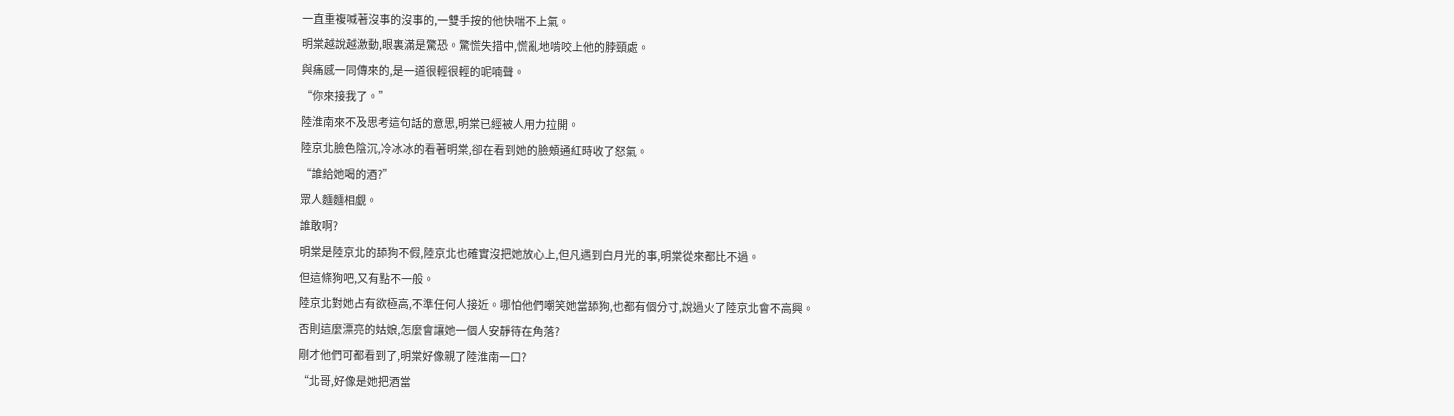一直重複喊著沒事的沒事的,一雙手按的他快喘不上氣。
明棠越說越激動,眼裏滿是驚恐。驚慌失措中,慌亂地啃咬上他的脖頸處。
與痛感一同傳來的,是一道很輕很輕的呢喃聲。
“你來接我了。”
陸淮南來不及思考這句話的意思,明棠已經被人用力拉開。
陸京北臉色陰沉,冷冰冰的看著明棠,卻在看到她的臉頰通紅時收了怒氣。
“誰給她喝的酒?”
眾人麵麵相覷。
誰敢啊?
明棠是陸京北的舔狗不假,陸京北也確實沒把她放心上,但凡遇到白月光的事,明棠從來都比不過。
但這條狗吧,又有點不一般。
陸京北對她占有欲極高,不準任何人接近。哪怕他們嘲笑她當舔狗,也都有個分寸,說過火了陸京北會不高興。
否則這麼漂亮的姑娘,怎麼會讓她一個人安靜待在角落?
剛才他們可都看到了,明棠好像親了陸淮南一口?
“北哥,好像是她把酒當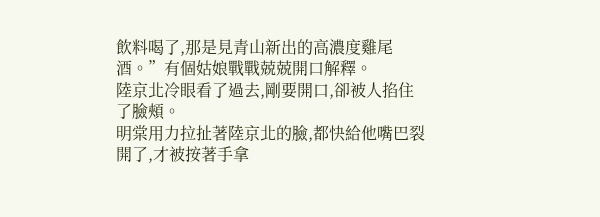飲料喝了,那是見青山新出的高濃度雞尾酒。”有個姑娘戰戰兢兢開口解釋。
陸京北冷眼看了過去,剛要開口,卻被人掐住了臉頰。
明棠用力拉扯著陸京北的臉,都快給他嘴巴裂開了,才被按著手拿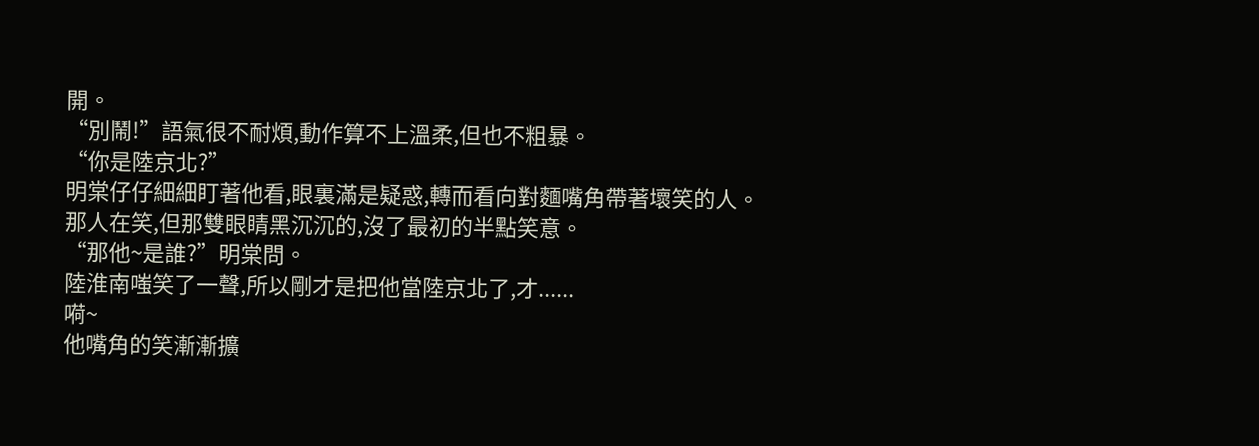開。
“別鬧!”語氣很不耐煩,動作算不上溫柔,但也不粗暴。
“你是陸京北?”
明棠仔仔細細盯著他看,眼裏滿是疑惑,轉而看向對麵嘴角帶著壞笑的人。
那人在笑,但那雙眼睛黑沉沉的,沒了最初的半點笑意。
“那他~是誰?”明棠問。
陸淮南嗤笑了一聲,所以剛才是把他當陸京北了,才......
嗬~
他嘴角的笑漸漸擴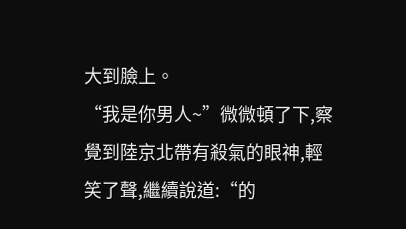大到臉上。
“我是你男人~”微微頓了下,察覺到陸京北帶有殺氣的眼神,輕笑了聲,繼續說道:“的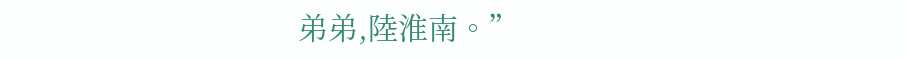弟弟,陸淮南。”